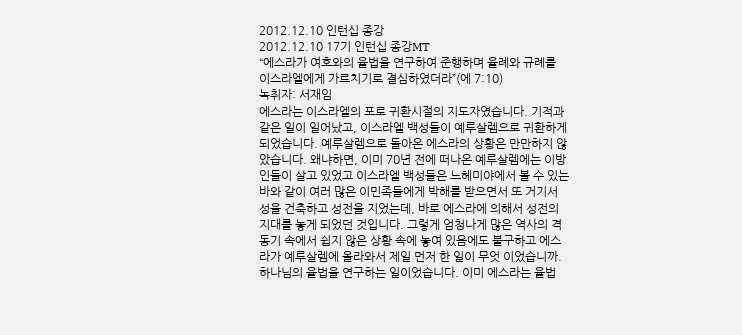2012.12.10 인턴십 종강
2012.12.10 17기 인턴십 종강MT
“에스라가 여호와의 율법을 연구하여 준행하며 율례와 규례를 이스라엘에게 가르치기로 결심하였더라”(에 7:10)
녹취자: 서재임
에스라는 이스라엘의 포로 귀환시절의 지도자였습니다. 기적과 같은 일이 일어났고, 이스라엘 백성들이 예루살렘으로 귀환하게 되었습니다. 예루살렘으로 돌아온 에스라의 상황은 만만하지 않았습니다. 왜냐하면, 이미 70년 전에 떠나온 예루살렘에는 이방인들이 살고 있었고 이스라엘 백성들은 느헤미야에서 볼 수 있는 바와 같이 여러 많은 이민족들에게 박해를 받으면서 또 거기서 성을 건축하고 성전을 지었는데, 바로 에스라에 의해서 성전의 지대를 놓게 되었던 것입니다. 그렇게 엄청나게 많은 역사의 격동기 속에서 쉽지 않은 상황 속에 놓여 있음에도 불구하고 에스라가 예루살렘에 올라와서 제일 먼저 한 일이 무엇 이었습니까. 하나님의 율법을 연구하는 일이었습니다. 이미 에스라는 율법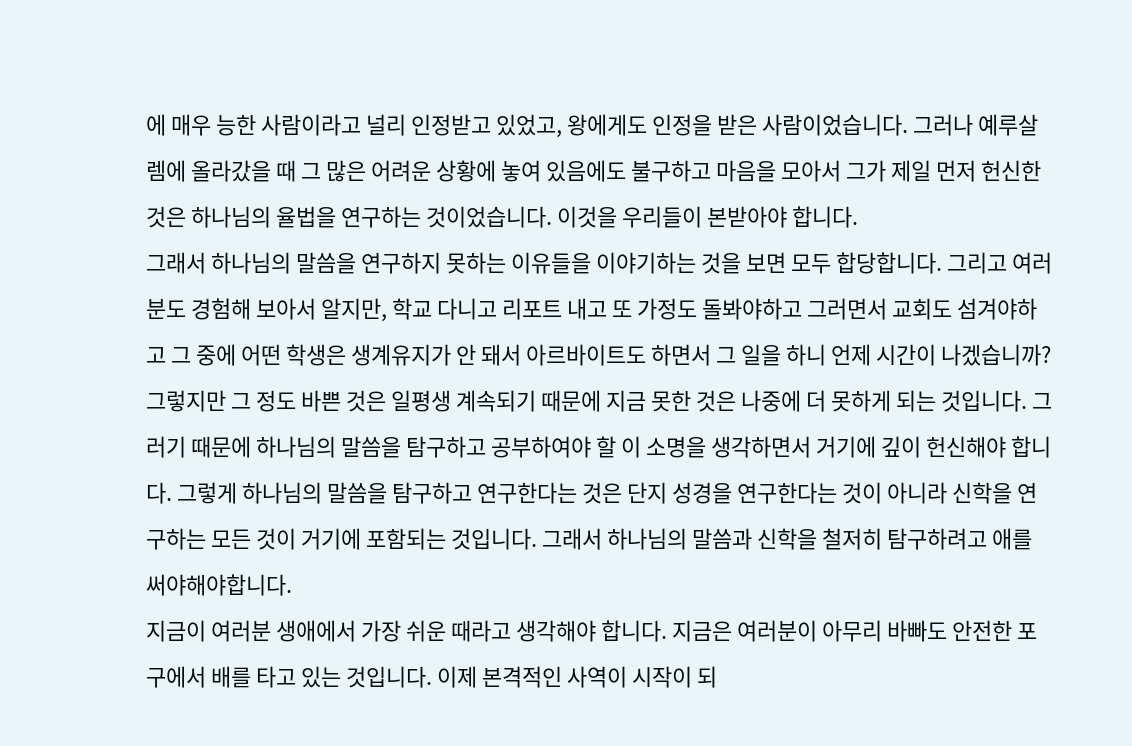에 매우 능한 사람이라고 널리 인정받고 있었고, 왕에게도 인정을 받은 사람이었습니다. 그러나 예루살렘에 올라갔을 때 그 많은 어려운 상황에 놓여 있음에도 불구하고 마음을 모아서 그가 제일 먼저 헌신한 것은 하나님의 율법을 연구하는 것이었습니다. 이것을 우리들이 본받아야 합니다.
그래서 하나님의 말씀을 연구하지 못하는 이유들을 이야기하는 것을 보면 모두 합당합니다. 그리고 여러분도 경험해 보아서 알지만, 학교 다니고 리포트 내고 또 가정도 돌봐야하고 그러면서 교회도 섬겨야하고 그 중에 어떤 학생은 생계유지가 안 돼서 아르바이트도 하면서 그 일을 하니 언제 시간이 나겠습니까? 그렇지만 그 정도 바쁜 것은 일평생 계속되기 때문에 지금 못한 것은 나중에 더 못하게 되는 것입니다. 그러기 때문에 하나님의 말씀을 탐구하고 공부하여야 할 이 소명을 생각하면서 거기에 깊이 헌신해야 합니다. 그렇게 하나님의 말씀을 탐구하고 연구한다는 것은 단지 성경을 연구한다는 것이 아니라 신학을 연구하는 모든 것이 거기에 포함되는 것입니다. 그래서 하나님의 말씀과 신학을 철저히 탐구하려고 애를 써야해야합니다.
지금이 여러분 생애에서 가장 쉬운 때라고 생각해야 합니다. 지금은 여러분이 아무리 바빠도 안전한 포구에서 배를 타고 있는 것입니다. 이제 본격적인 사역이 시작이 되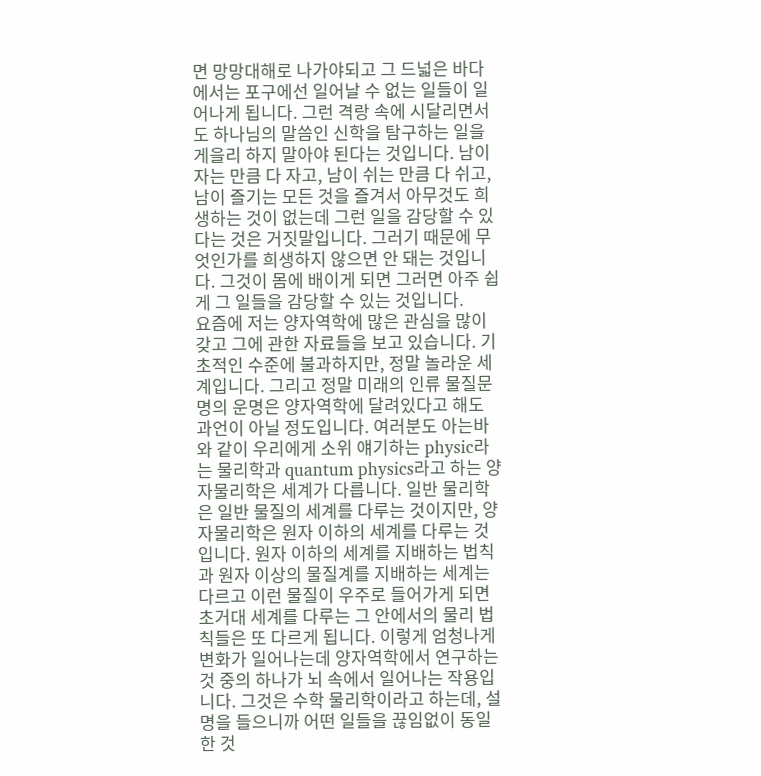면 망망대해로 나가야되고 그 드넓은 바다에서는 포구에선 일어날 수 없는 일들이 일어나게 됩니다. 그런 격랑 속에 시달리면서도 하나님의 말씀인 신학을 탐구하는 일을 게을리 하지 말아야 된다는 것입니다. 남이 자는 만큼 다 자고, 남이 쉬는 만큼 다 쉬고, 남이 즐기는 모든 것을 즐겨서 아무것도 희생하는 것이 없는데 그런 일을 감당할 수 있다는 것은 거짓말입니다. 그러기 때문에 무엇인가를 희생하지 않으면 안 돼는 것입니다. 그것이 몸에 배이게 되면 그러면 아주 쉽게 그 일들을 감당할 수 있는 것입니다.
요즘에 저는 양자역학에 많은 관심을 많이 갖고 그에 관한 자료들을 보고 있습니다. 기초적인 수준에 불과하지만, 정말 놀라운 세계입니다. 그리고 정말 미래의 인류 물질문명의 운명은 양자역학에 달려있다고 해도 과언이 아닐 정도입니다. 여러분도 아는바와 같이 우리에게 소위 얘기하는 physic라는 물리학과 quantum physics라고 하는 양자물리학은 세계가 다릅니다. 일반 물리학은 일반 물질의 세계를 다루는 것이지만, 양자물리학은 원자 이하의 세계를 다루는 것입니다. 원자 이하의 세계를 지배하는 법칙과 원자 이상의 물질계를 지배하는 세계는 다르고 이런 물질이 우주로 들어가게 되면 초거대 세계를 다루는 그 안에서의 물리 법칙들은 또 다르게 됩니다. 이렇게 엄청나게 변화가 일어나는데 양자역학에서 연구하는 것 중의 하나가 뇌 속에서 일어나는 작용입니다. 그것은 수학 물리학이라고 하는데, 설명을 들으니까 어떤 일들을 끊임없이 동일한 것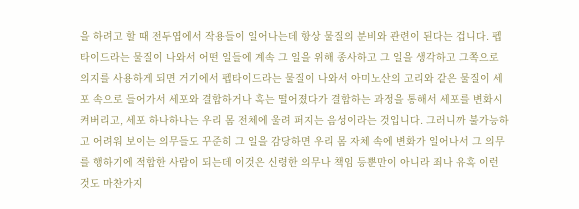을 하려고 할 때 전두엽에서 작용들이 일어나는데 항상 물질의 분비와 관련이 된다는 겁니다. 펩타이드라는 물질이 나와서 어떤 일들에 계속 그 일을 위해 종사하고 그 일을 생각하고 그쪽으로 의지를 사용하게 되면 거기에서 펩타이드라는 물질이 나와서 아미노산의 고리와 같은 물질이 세포 속으로 들어가서 세포와 결합하거나 혹는 떨어졌다가 결합하는 과정을 통해서 세포를 변화시켜버리고, 세포 하나하나는 우리 몸 전체에 울려 퍼지는 음성이라는 것입니다. 그러니까 불가능하고 어려워 보이는 의무들도 꾸준히 그 일을 감당하면 우리 몸 자체 속에 변화가 일어나서 그 의무를 행하기에 적합한 사람이 되는데 이것은 신령한 의무나 책임 등뿐만이 아니라 죄나 유혹 이런 것도 마찬가지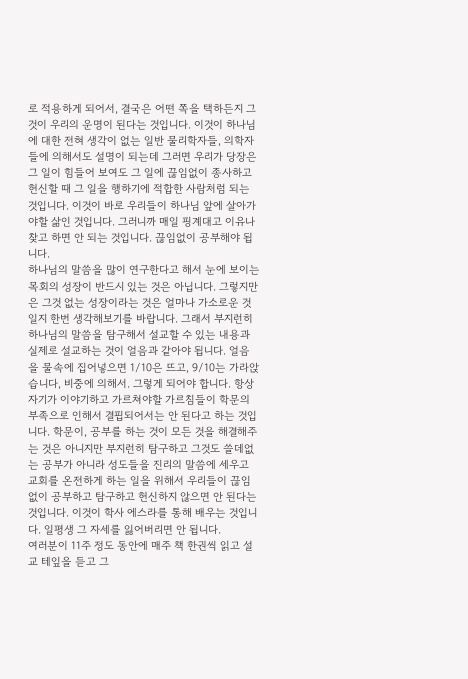로 적용하게 되어서, 결국은 어떤 쪽을 택하든지 그것이 우리의 운명이 된다는 것입니다. 이것이 하나님에 대한 전혀 생각이 없는 일반 물리학자들, 의학자들에 의해서도 설명이 되는데 그러면 우리가 당장은 그 일이 힘들어 보여도 그 일에 끊임없이 종사하고 헌신할 때 그 일을 행하기에 적합한 사람처럼 되는 것입니다. 이것이 바로 우리들이 하나님 앞에 살아가야할 삶인 것입니다. 그러니까 매일 핑계대고 이유나 찾고 하면 안 되는 것입니다. 끊임없이 공부해야 됩니다.
하나님의 말씀을 많이 연구한다고 해서 눈에 보이는 목회의 성장이 반드시 있는 것은 아닙니다. 그렇지만은 그것 없는 성장이라는 것은 얼마나 가소로운 것일지 한번 생각해보기를 바랍니다. 그래서 부지런히 하나님의 말씀을 탐구해서 설교할 수 있는 내용과 실제로 설교하는 것이 얼음과 같아야 됩니다. 얼음을 물속에 집어넣으면 1/10은 뜨고, 9/10는 가라앉습니다, 비중에 의해서. 그렇게 되어야 합니다. 항상 자기가 이야기하고 가르쳐야할 가르침들이 학문의 부족으로 인해서 결핍되어서는 안 된다고 하는 것입니다. 학문이, 공부를 하는 것이 모든 것을 해결해주는 것은 아니지만 부지런히 탐구하고 그것도 쓸데없는 공부가 아니라 성도들을 진리의 말씀에 세우고 교회를 온전하게 하는 일을 위해서 우리들이 끊임없이 공부하고 탐구하고 헌신하지 않으면 안 된다는 것입니다. 이것이 학사 에스라를 통해 배우는 것입니다. 일평생 그 자세를 잃어버리면 안 됩니다.
여러분이 11주 정도 동안에 매주 책 한권씩 읽고 설교 테잎을 듣고 그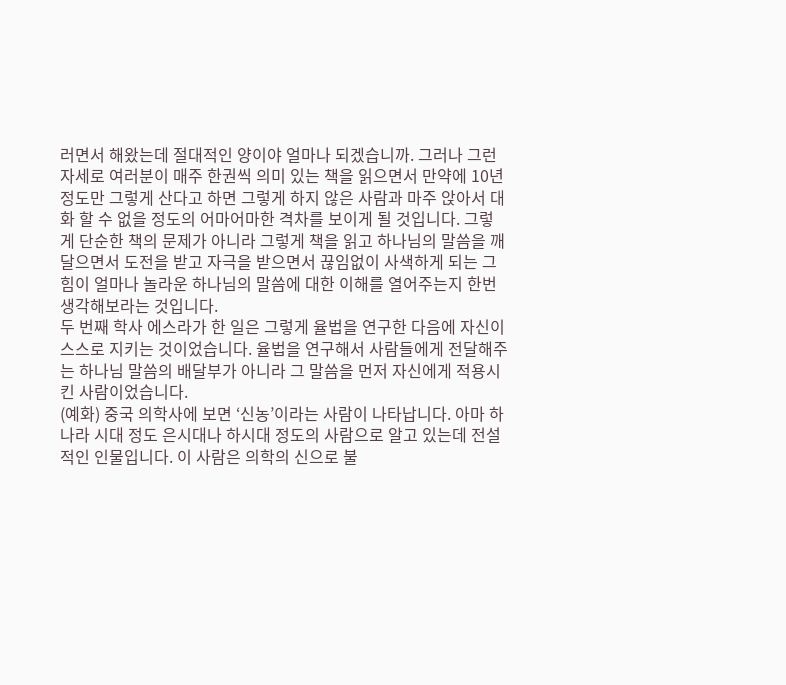러면서 해왔는데 절대적인 양이야 얼마나 되겠습니까. 그러나 그런 자세로 여러분이 매주 한권씩 의미 있는 책을 읽으면서 만약에 10년 정도만 그렇게 산다고 하면 그렇게 하지 않은 사람과 마주 앉아서 대화 할 수 없을 정도의 어마어마한 격차를 보이게 될 것입니다. 그렇게 단순한 책의 문제가 아니라 그렇게 책을 읽고 하나님의 말씀을 깨달으면서 도전을 받고 자극을 받으면서 끊임없이 사색하게 되는 그 힘이 얼마나 놀라운 하나님의 말씀에 대한 이해를 열어주는지 한번 생각해보라는 것입니다.
두 번째 학사 에스라가 한 일은 그렇게 율법을 연구한 다음에 자신이 스스로 지키는 것이었습니다. 율법을 연구해서 사람들에게 전달해주는 하나님 말씀의 배달부가 아니라 그 말씀을 먼저 자신에게 적용시킨 사람이었습니다.
(예화) 중국 의학사에 보면 ‘신농’이라는 사람이 나타납니다. 아마 하나라 시대 정도 은시대나 하시대 정도의 사람으로 알고 있는데 전설적인 인물입니다. 이 사람은 의학의 신으로 불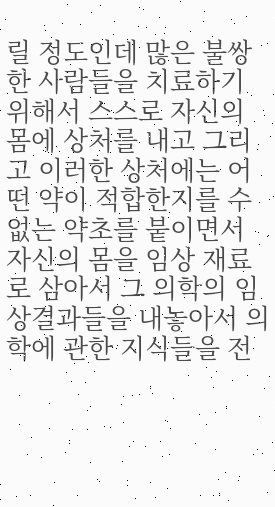릴 정도인데 많은 불쌍한 사람들을 치료하기 위해서 스스로 자신의 몸에 상처를 내고 그리고 이러한 상처에는 어떤 약이 적합한지를 수없는 약초를 붙이면서 자신의 몸을 임상 재료로 삼아서 그 의학의 임상결과들을 내놓아서 의학에 관한 지식들을 전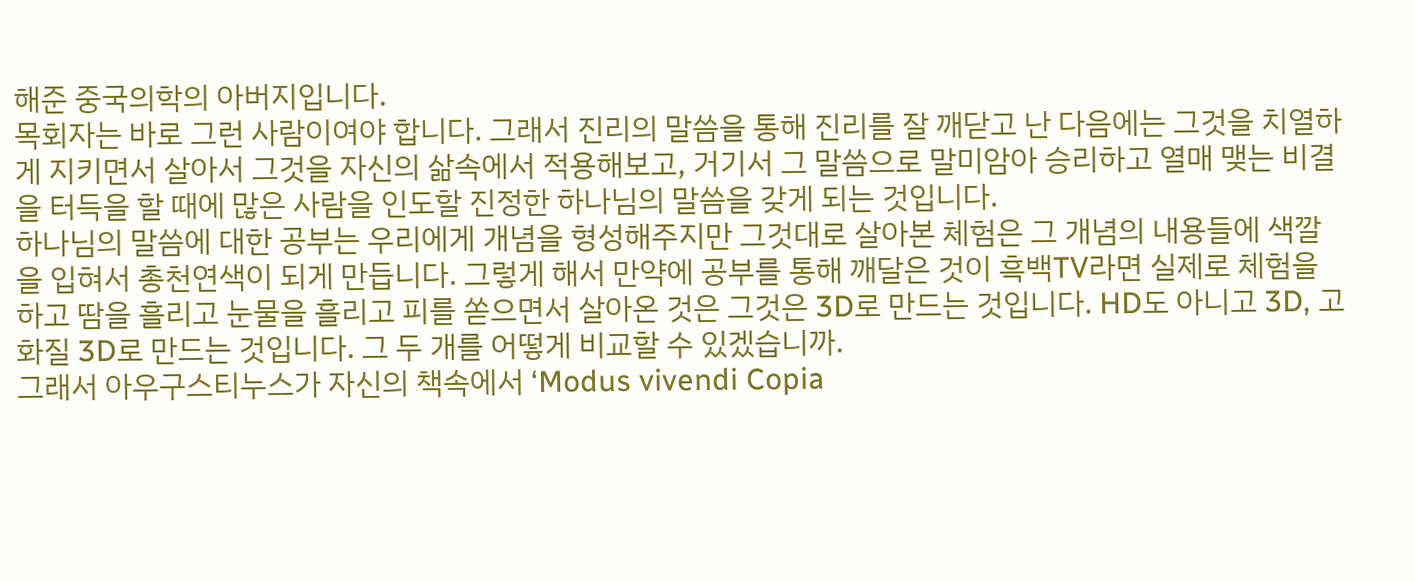해준 중국의학의 아버지입니다.
목회자는 바로 그런 사람이여야 합니다. 그래서 진리의 말씀을 통해 진리를 잘 깨닫고 난 다음에는 그것을 치열하게 지키면서 살아서 그것을 자신의 삶속에서 적용해보고, 거기서 그 말씀으로 말미암아 승리하고 열매 맺는 비결을 터득을 할 때에 많은 사람을 인도할 진정한 하나님의 말씀을 갖게 되는 것입니다.
하나님의 말씀에 대한 공부는 우리에게 개념을 형성해주지만 그것대로 살아본 체험은 그 개념의 내용들에 색깔을 입혀서 총천연색이 되게 만듭니다. 그렇게 해서 만약에 공부를 통해 깨달은 것이 흑백TV라면 실제로 체험을 하고 땀을 흘리고 눈물을 흘리고 피를 쏟으면서 살아온 것은 그것은 3D로 만드는 것입니다. HD도 아니고 3D, 고화질 3D로 만드는 것입니다. 그 두 개를 어떻게 비교할 수 있겠습니까.
그래서 아우구스티누스가 자신의 책속에서 ‘Modus vivendi Copia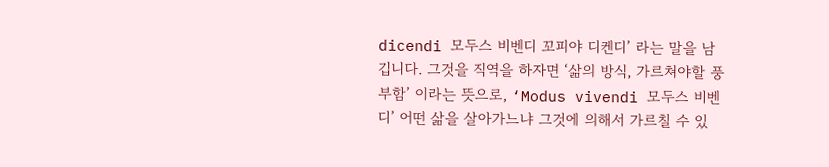dicendi 모두스 비벤디 꼬피야 디켄디’ 라는 말을 남깁니다. 그것을 직역을 하자면 ‘삶의 방식, 가르쳐야할 풍부함’ 이라는 뜻으로, ‘Modus vivendi 모두스 비벤디’ 어떤 삶을 살아가느냐 그것에 의해서 가르칠 수 있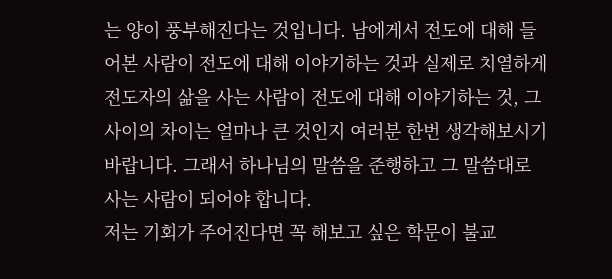는 양이 풍부해진다는 것입니다. 남에게서 전도에 대해 들어본 사람이 전도에 대해 이야기하는 것과 실제로 치열하게 전도자의 삶을 사는 사람이 전도에 대해 이야기하는 것, 그 사이의 차이는 얼마나 큰 것인지 여러분 한번 생각해보시기 바랍니다. 그래서 하나님의 말씀을 준행하고 그 말씀대로 사는 사람이 되어야 합니다.
저는 기회가 주어진다면 꼭 해보고 싶은 학문이 불교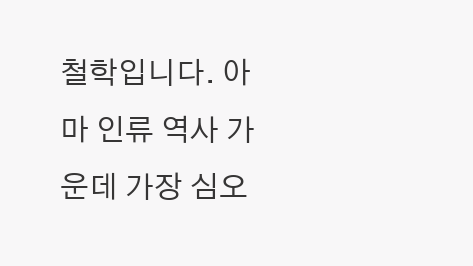철학입니다. 아마 인류 역사 가운데 가장 심오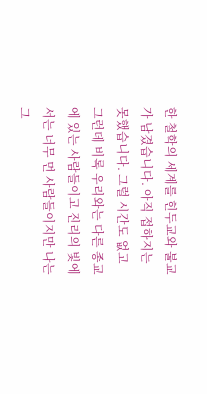한 철학의 세계를 힌두교와 불교가 남겼습니다. 아직 접하지는 못했습니다. 그럴 시간도 없고 그런데 비록 우리와는 다른 종교에 있는 사람들이고 진리의 빛에서는 너무 먼 사람들이지만 나는 그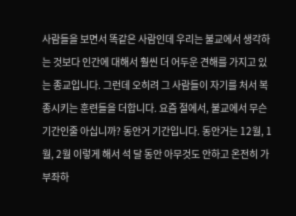사람들을 보면서 똑같은 사람인데 우리는 불교에서 생각하는 것보다 인간에 대해서 훨씬 더 어두운 견해를 가지고 있는 종교입니다. 그런데 오히려 그 사람들이 자기를 처서 복종시키는 훈련들을 더합니다. 요즘 절에서, 불교에서 무슨 기간인줄 아십니까? 동안거 기간입니다. 동안거는 12월, 1월, 2월 이렇게 해서 석 달 동안 아무것도 안하고 온전히 가부좌하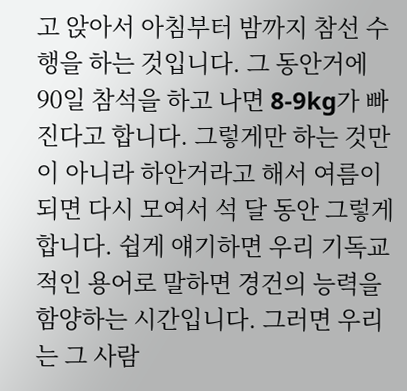고 앉아서 아침부터 밤까지 참선 수행을 하는 것입니다. 그 동안거에 90일 참석을 하고 나면 8-9kg가 빠진다고 합니다. 그렇게만 하는 것만이 아니라 하안거라고 해서 여름이 되면 다시 모여서 석 달 동안 그렇게 합니다. 쉽게 얘기하면 우리 기독교적인 용어로 말하면 경건의 능력을 함양하는 시간입니다. 그러면 우리는 그 사람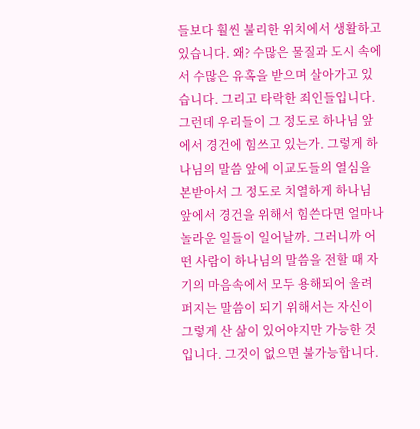들보다 훨씬 불리한 위치에서 생활하고 있습니다. 왜? 수많은 물질과 도시 속에서 수많은 유혹을 받으며 살아가고 있습니다. 그리고 타락한 죄인들입니다. 그런데 우리들이 그 정도로 하나님 앞에서 경건에 힘쓰고 있는가. 그렇게 하나님의 말씀 앞에 이교도들의 열심을 본받아서 그 정도로 치열하게 하나님 앞에서 경건을 위해서 힘쓴다면 얼마나 놀라운 일들이 일어날까. 그러니까 어떤 사람이 하나님의 말씀을 전할 때 자기의 마음속에서 모두 용해되어 울려 퍼지는 말씀이 되기 위해서는 자신이 그렇게 산 삶이 있어야지만 가능한 것입니다. 그것이 없으면 불가능합니다.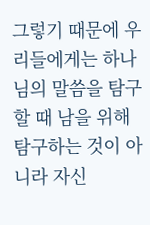그렇기 때문에 우리들에게는 하나님의 말씀을 탐구할 때 남을 위해 탐구하는 것이 아니라 자신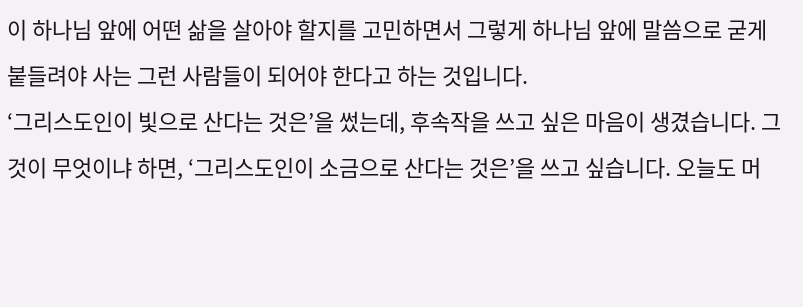이 하나님 앞에 어떤 삶을 살아야 할지를 고민하면서 그렇게 하나님 앞에 말씀으로 굳게 붙들려야 사는 그런 사람들이 되어야 한다고 하는 것입니다.
‘그리스도인이 빛으로 산다는 것은’을 썼는데, 후속작을 쓰고 싶은 마음이 생겼습니다. 그것이 무엇이냐 하면, ‘그리스도인이 소금으로 산다는 것은’을 쓰고 싶습니다. 오늘도 머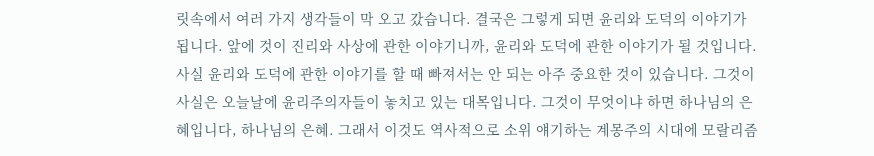릿속에서 여러 가지 생각들이 막 오고 갔습니다. 결국은 그렇게 되면 윤리와 도덕의 이야기가 됩니다. 앞에 것이 진리와 사상에 관한 이야기니까, 윤리와 도덕에 관한 이야기가 될 것입니다. 사실 윤리와 도덕에 관한 이야기를 할 때 빠져서는 안 되는 아주 중요한 것이 있습니다. 그것이 사실은 오늘날에 윤리주의자들이 놓치고 있는 대목입니다. 그것이 무엇이냐 하면 하나님의 은혜입니다, 하나님의 은혜. 그래서 이것도 역사적으로 소위 얘기하는 계몽주의 시대에 모랄리즘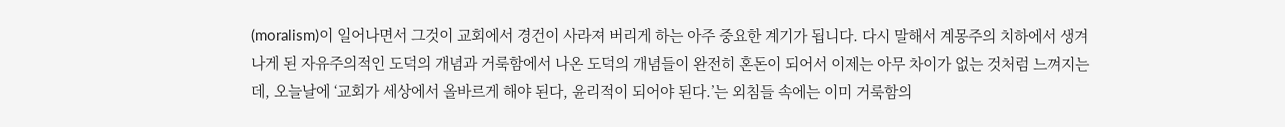(moralism)이 일어나면서 그것이 교회에서 경건이 사라져 버리게 하는 아주 중요한 계기가 됩니다. 다시 말해서 계몽주의 치하에서 생겨나게 된 자유주의적인 도덕의 개념과 거룩함에서 나온 도덕의 개념들이 완전히 혼돈이 되어서 이제는 아무 차이가 없는 것처럼 느껴지는데, 오늘날에 ‘교회가 세상에서 올바르게 해야 된다, 윤리적이 되어야 된다.’는 외침들 속에는 이미 거룩함의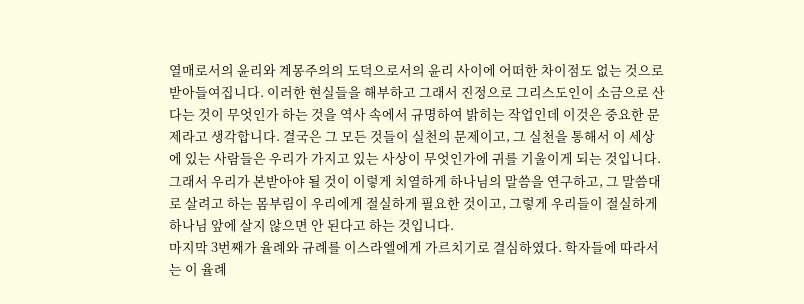열매로서의 윤리와 계몽주의의 도덕으로서의 윤리 사이에 어떠한 차이점도 없는 것으로 받아들여집니다. 이러한 현실들을 해부하고 그래서 진정으로 그리스도인이 소금으로 산다는 것이 무엇인가 하는 것을 역사 속에서 규명하여 밝히는 작업인데 이것은 중요한 문제라고 생각합니다. 결국은 그 모든 것들이 실천의 문제이고, 그 실천을 통해서 이 세상에 있는 사람들은 우리가 가지고 있는 사상이 무엇인가에 귀를 기울이게 되는 것입니다. 그래서 우리가 본받아야 될 것이 이렇게 치열하게 하나님의 말씀을 연구하고, 그 말씀대로 살려고 하는 몸부림이 우리에게 절실하게 필요한 것이고, 그렇게 우리들이 절실하게 하나님 앞에 살지 않으면 안 된다고 하는 것입니다.
마지막 3번째가 율례와 규례를 이스라엘에게 가르치기로 결심하였다. 학자들에 따라서는 이 율례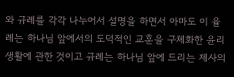와 규례를 각각 나누어서 설명을 하면서 아마도 이 율례는 하나님 앞에서의 도덕적인 교훈을 구체화한 윤리생활에 관한 것이고 규례는 하나님 앞에 드리는 제사의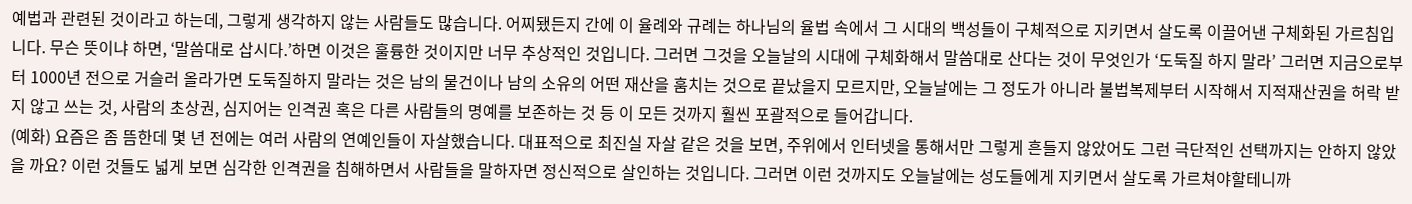예법과 관련된 것이라고 하는데, 그렇게 생각하지 않는 사람들도 많습니다. 어찌됐든지 간에 이 율례와 규례는 하나님의 율법 속에서 그 시대의 백성들이 구체적으로 지키면서 살도록 이끌어낸 구체화된 가르침입니다. 무슨 뜻이냐 하면, ‘말씀대로 삽시다.’하면 이것은 훌륭한 것이지만 너무 추상적인 것입니다. 그러면 그것을 오늘날의 시대에 구체화해서 말씀대로 산다는 것이 무엇인가 ‘도둑질 하지 말라’ 그러면 지금으로부터 1000년 전으로 거슬러 올라가면 도둑질하지 말라는 것은 남의 물건이나 남의 소유의 어떤 재산을 훔치는 것으로 끝났을지 모르지만, 오늘날에는 그 정도가 아니라 불법복제부터 시작해서 지적재산권을 허락 받지 않고 쓰는 것, 사람의 초상권, 심지어는 인격권 혹은 다른 사람들의 명예를 보존하는 것 등 이 모든 것까지 훨씬 포괄적으로 들어갑니다.
(예화) 요즘은 좀 뜸한데 몇 년 전에는 여러 사람의 연예인들이 자살했습니다. 대표적으로 최진실 자살 같은 것을 보면, 주위에서 인터넷을 통해서만 그렇게 흔들지 않았어도 그런 극단적인 선택까지는 안하지 않았을 까요? 이런 것들도 넓게 보면 심각한 인격권을 침해하면서 사람들을 말하자면 정신적으로 살인하는 것입니다. 그러면 이런 것까지도 오늘날에는 성도들에게 지키면서 살도록 가르쳐야할테니까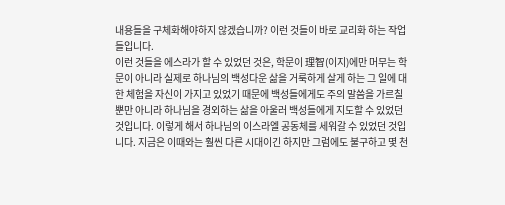내용들을 구체화해야하지 않겠습니까? 이런 것들이 바로 교리화 하는 작업들입니다.
이런 것들을 에스라가 할 수 있었던 것은, 학문이 理智(이지)에만 머무는 학문이 아니라 실제로 하나님의 백성다운 삶을 거룩하게 살게 하는 그 일에 대한 체험을 자신이 가지고 있었기 때문에 백성들에게도 주의 말씀을 가르칠 뿐만 아니라 하나님을 경외하는 삶을 아울러 백성들에게 지도할 수 있었던 것입니다. 이렇게 해서 하나님의 이스라엘 공동체를 세워갈 수 있었던 것입니다. 지금은 이때와는 훨씬 다른 시대이긴 하지만 그럼에도 불구하고 몇 천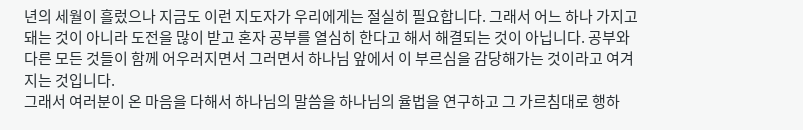년의 세월이 흘렀으나 지금도 이런 지도자가 우리에게는 절실히 필요합니다. 그래서 어느 하나 가지고 돼는 것이 아니라 도전을 많이 받고 혼자 공부를 열심히 한다고 해서 해결되는 것이 아닙니다. 공부와 다른 모든 것들이 함께 어우러지면서 그러면서 하나님 앞에서 이 부르심을 감당해가는 것이라고 여겨지는 것입니다.
그래서 여러분이 온 마음을 다해서 하나님의 말씀을 하나님의 율법을 연구하고 그 가르침대로 행하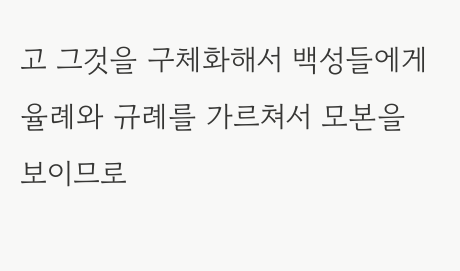고 그것을 구체화해서 백성들에게 율례와 규례를 가르쳐서 모본을 보이므로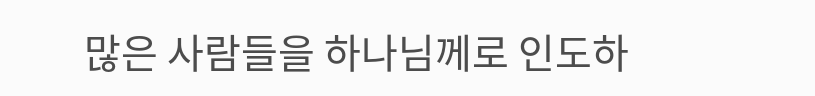많은 사람들을 하나님께로 인도하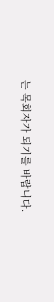는 목회자가 되기를 바랍니다.